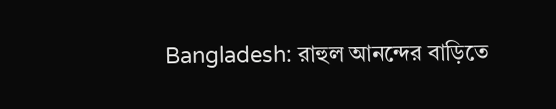Bangladesh: রাহুল আনন্দের বাড়িতে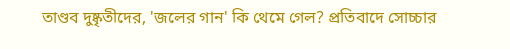তাণ্ডব দুষ্কৃতীদের, 'জলের গান' কি থেমে গেল? প্রতিবাদে সোচ্চার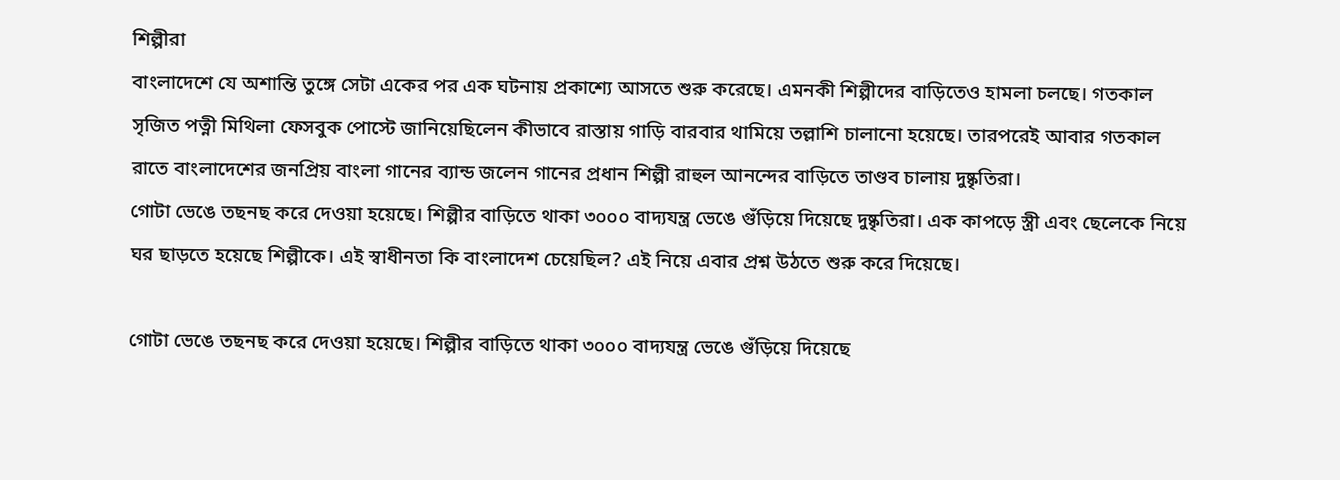শিল্পীরা
বাংলাদেশে যে অশান্তি তুঙ্গে সেটা একের পর এক ঘটনায় প্রকাশ্যে আসতে শুরু করেছে। এমনকী শিল্পীদের বাড়িতেও হামলা চলছে। গতকাল সৃজিত পত্নী মিথিলা ফেসবুক পোস্টে জানিয়েছিলেন কীভাবে রাস্তায় গাড়ি বারবার থামিয়ে তল্লাশি চালানো হয়েছে। তারপরেই আবার গতকাল রাতে বাংলাদেশের জনপ্রিয় বাংলা গানের ব্যান্ড জলেন গানের প্রধান শিল্পী রাহুল আনন্দের বাড়িতে তাণ্ডব চালায় দুষ্কৃতিরা।
গোটা ভেঙে তছনছ করে দেওয়া হয়েছে। শিল্পীর বাড়িতে থাকা ৩০০০ বাদ্যযন্ত্র ভেঙে গুঁড়িয়ে দিয়েছে দুষ্কৃতিরা। এক কাপড়ে স্ত্রী এবং ছেলেকে নিয়ে ঘর ছাড়তে হয়েছে শিল্পীকে। এই স্বাধীনতা কি বাংলাদেশ চেয়েছিল? এই নিয়ে এবার প্রশ্ন উঠতে শুরু করে দিয়েছে।

গোটা ভেঙে তছনছ করে দেওয়া হয়েছে। শিল্পীর বাড়িতে থাকা ৩০০০ বাদ্যযন্ত্র ভেঙে গুঁড়িয়ে দিয়েছে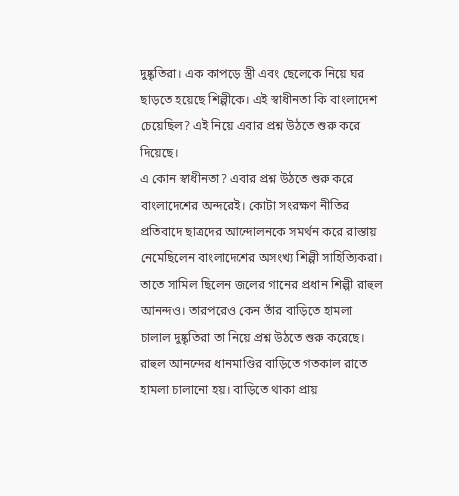দুষ্কৃতিরা। এক কাপড়ে স্ত্রী এবং ছেলেকে নিয়ে ঘর ছাড়তে হয়েছে শিল্পীকে। এই স্বাধীনতা কি বাংলাদেশ চেয়েছিল? এই নিয়ে এবার প্রশ্ন উঠতে শুরু করে দিয়েছে।
এ কোন স্বাধীনতা? এবার প্রশ্ন উঠতে শুরু করে বাংলাদেশের অন্দরেই। কোটা সংরক্ষণ নীতির প্রতিবাদে ছাত্রদের আন্দোলনকে সমর্থন করে রাস্তায় নেমেছিলেন বাংলাদেশের অসংখ্য শিল্পী সাহিত্যিকরা। তাতে সামিল ছিলেন জলের গানের প্রধান শিল্পী রাহুল আনন্দও। তারপরেও কেন তাঁর বাড়িতে হামলা চালাল দুষ্কৃতিরা তা নিয়ে প্রশ্ন উঠতে শুরু করেছে।
রাহুল আনন্দের ধানমাণ্ডির বাড়িতে গতকাল রাতে হামলা চালানো হয়। বাড়িতে থাকা প্রায়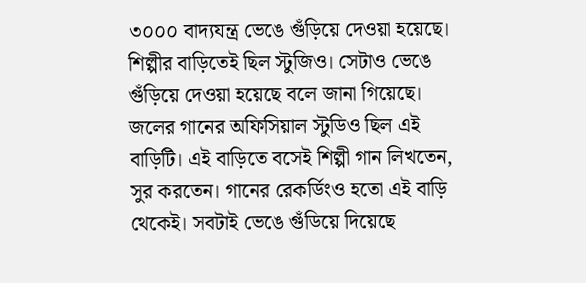৩০০০ বাদ্যযন্ত্র ভেঙে গুঁড়িয়ে দেওয়া হয়েছে। শিল্পীর বাড়িতেই ছিল স্টুজিও। সেটাও ভেঙে গুঁড়িয়ে দেওয়া হয়েছে বলে জানা গিয়েছে। জলের গানের অফিসিয়াল স্টুডিও ছিল এই বাড়িটি। এই বাড়িতে বসেই শিল্পী গান লিখতেন, সুর করতেন। গানের রেকর্ডিংও হতো এই বাড়ি থেকেই। সবটাই ভেঙে গুঁডিয়ে দিয়েছে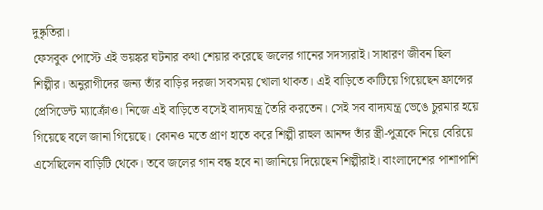দুষ্কৃতিরা।
ফেসবুক পোস্টে এই ভয়ঙ্কর ঘটনার কথা শেয়ার করেছে জলের গানের সদস্যরাই। সাধারণ জীবন ছিল শিল্পীর। অনুরাগীদের জন্য তাঁর বাড়ির দরজা সবসময় খোলা থাকত। এই বাড়িতে কাটিয়ে গিয়েছেন ফ্রান্সের প্রেসিডেন্ট ম্যাক্রোঁও। নিজে এই বাড়িতে বসেই বাদ্যযন্ত্র তৈরি করতেন। সেই সব বাদ্যযন্ত্র ভেঙে চুরমার হয়ে গিয়েছে বলে জানা গিয়েছে। কোনও মতে প্রাণ হাতে করে শিল্পী রাহুল আনন্দ তাঁর স্ত্রী-পুত্রকে নিয়ে বেরিয়ে এসেছিলেন বাড়িটি থেকে। তবে জলের গান বন্ধ হবে না জানিয়ে দিয়েছেন শিল্পীরাই। বাংলাদেশের পাশাপাশি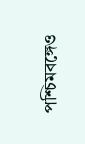পশ্চিমবঙ্গেও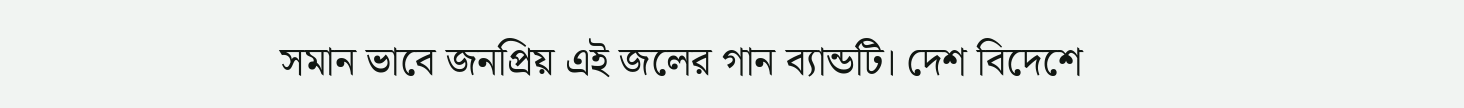সমান ভাবে জনপ্রিয় এই জলের গান ব্যান্ডটি। দেশ বিদেশে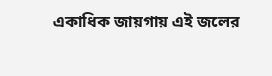একাধিক জায়গায় এই জলের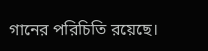গানের পরিচিতি রয়েছে।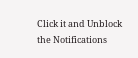Click it and Unblock the Notifications